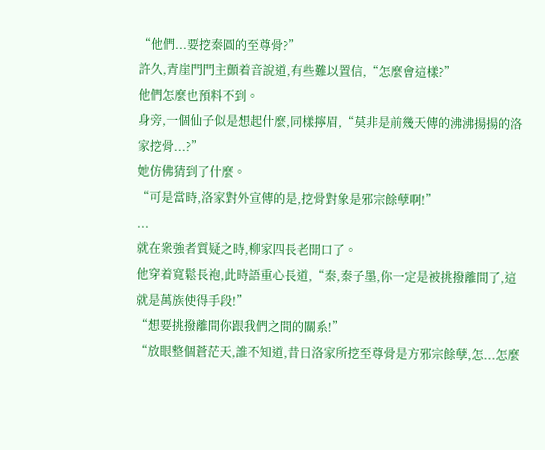“他們...要挖秦圓的至尊骨?”
許久,青崖門門主顫着音說道,有些難以置信,“怎麼會這樣?”
他們怎麼也預料不到。
身旁,一個仙子似是想起什麼,同樣擰眉,“莫非是前幾天傳的沸沸揚揚的洛家挖骨...?”
她仿佛猜到了什麼。
“可是當時,洛家對外宣傳的是,挖骨對象是邪宗餘孽啊!”
...
就在衆強者質疑之時,柳家四長老開口了。
他穿着寬鬆長袍,此時語重心長道,“秦,秦子墨,你一定是被挑撥離間了,這就是萬族使得手段!”
“想要挑撥離間你跟我們之間的關系!”
“放眼整個蒼茫天,誰不知道,昔日洛家所挖至尊骨是方邪宗餘孽,怎...怎麼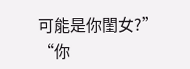可能是你閨女?”
“你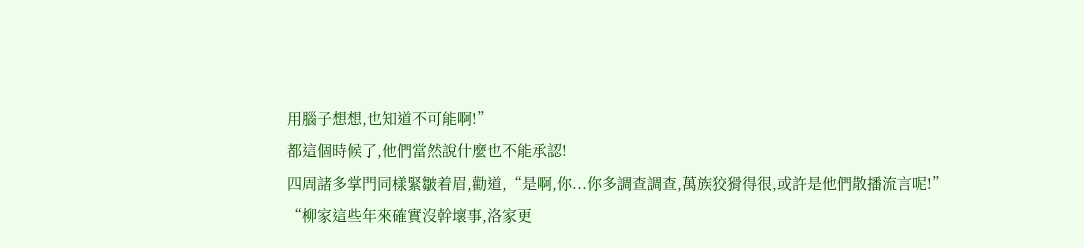用腦子想想,也知道不可能啊!”
都這個時候了,他們當然說什麼也不能承認!
四周諸多掌門同樣緊皺着眉,勸道,“是啊,你...你多調查調查,萬族狡猾得很,或許是他們散播流言呢!”
“柳家這些年來確實沒幹壞事,洛家更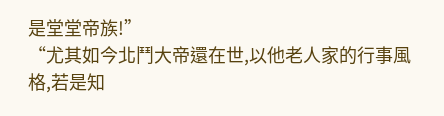是堂堂帝族!”
“尤其如今北鬥大帝還在世,以他老人家的行事風格,若是知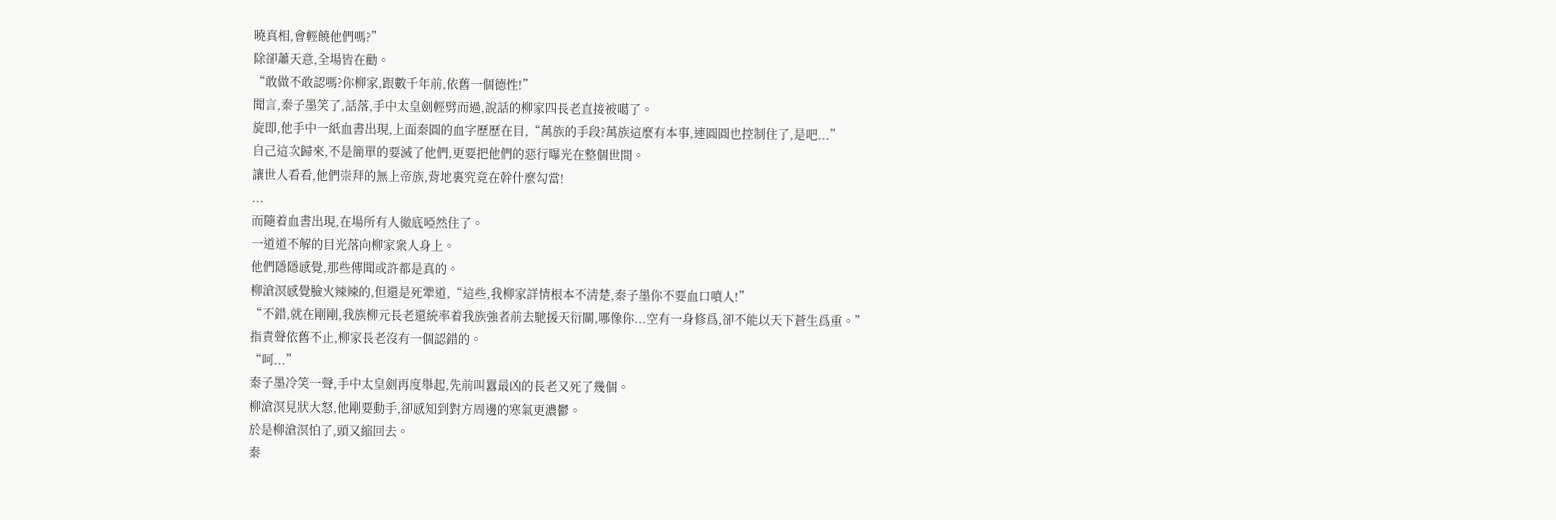曉真相,會輕饒他們嗎?”
除卻蕭天意,全場皆在勸。
“敢做不敢認嗎?你柳家,跟數千年前,依舊一個德性!”
聞言,秦子墨笑了,話落,手中太皇劍輕劈而過,說話的柳家四長老直接被噶了。
旋即,他手中一紙血書出現,上面秦圓的血字歷歷在目,“萬族的手段?萬族這麼有本事,連圓圓也控制住了,是吧...”
自己這次歸來,不是簡單的要滅了他們,更要把他們的惡行曝光在整個世間。
讓世人看看,他們崇拜的無上帝族,背地裏究竟在幹什麼勾當!
...
而隨着血書出現,在場所有人徹底啞然住了。
一道道不解的目光落向柳家衆人身上。
他們隱隱感覺,那些傳聞或許都是真的。
柳滄溟感覺臉火辣辣的,但還是死犟道,“這些,我柳家詳情根本不清楚,秦子墨你不要血口噴人!”
“不錯,就在剛剛,我族柳元長老還統率着我族強者前去馳援天衍關,哪像你...空有一身修爲,卻不能以天下蒼生爲重。”
指責聲依舊不止,柳家長老沒有一個認錯的。
“呵...”
秦子墨冷笑一聲,手中太皇劍再度舉起,先前叫囂最凶的長老又死了幾個。
柳滄溟見狀大怒,他剛要動手,卻感知到對方周邊的寒氣更濃鬱。
於是柳滄溟怕了,頭又縮回去。
秦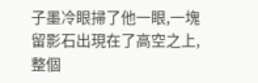子墨冷眼掃了他一眼,一塊留影石出現在了高空之上,整個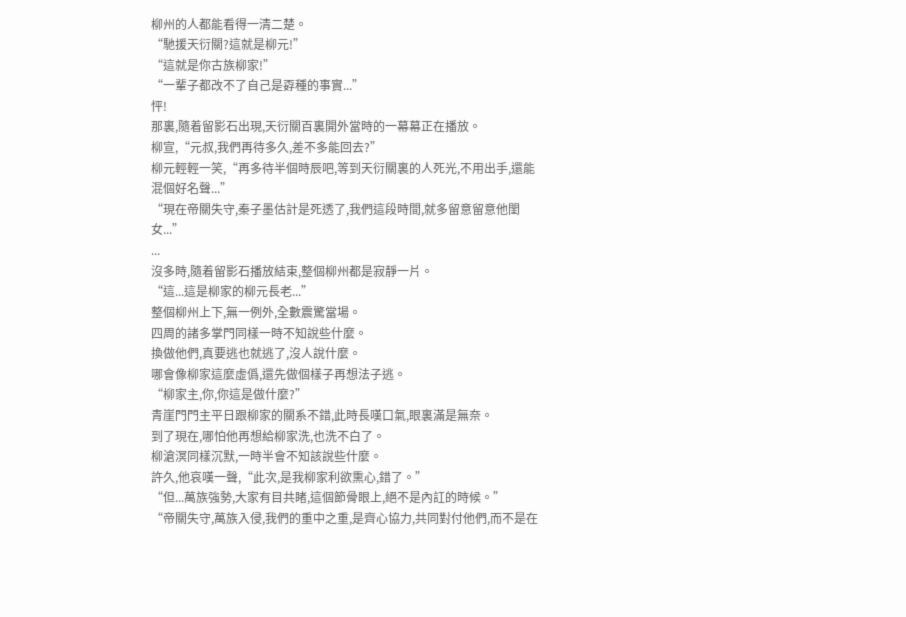柳州的人都能看得一清二楚。
“馳援天衍關?這就是柳元!”
“這就是你古族柳家!”
“一輩子都改不了自己是孬種的事實...”
怦!
那裏,隨着留影石出現,天衍關百裏開外當時的一幕幕正在播放。
柳宣,“元叔,我們再待多久,差不多能回去?”
柳元輕輕一笑,“再多待半個時辰吧,等到天衍關裏的人死光,不用出手,還能混個好名聲...”
“現在帝關失守,秦子墨估計是死透了,我們這段時間,就多留意留意他閨女...”
...
沒多時,隨着留影石播放結束,整個柳州都是寂靜一片。
“這...這是柳家的柳元長老...”
整個柳州上下,無一例外,全數震驚當場。
四周的諸多掌門同樣一時不知說些什麼。
換做他們,真要逃也就逃了,沒人說什麼。
哪會像柳家這麼虛僞,還先做個樣子再想法子逃。
“柳家主,你,你這是做什麼?”
青崖門門主平日跟柳家的關系不錯,此時長嘆口氣,眼裏滿是無奈。
到了現在,哪怕他再想給柳家洗,也洗不白了。
柳滄溟同樣沉默,一時半會不知該說些什麼。
許久,他哀嘆一聲,“此次,是我柳家利欲熏心,錯了。”
“但...萬族強勢,大家有目共睹,這個節骨眼上,絕不是內訌的時候。”
“帝關失守,萬族入侵,我們的重中之重,是齊心協力,共同對付他們,而不是在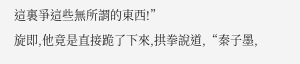這裏爭這些無所謂的東西!”
旋即,他竟是直接跪了下來,拱拳說道,“秦子墨,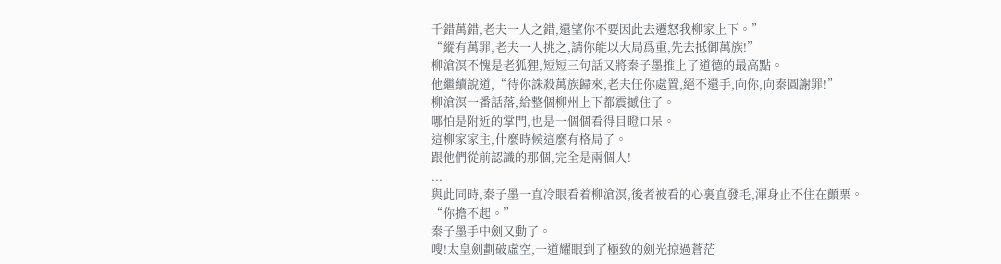千錯萬錯,老夫一人之錯,還望你不要因此去遷怒我柳家上下。”
“縱有萬罪,老夫一人挑之,請你能以大局爲重,先去抵御萬族!”
柳滄溟不愧是老狐狸,短短三句話又將秦子墨推上了道德的最高點。
他繼續說道,“待你誅殺萬族歸來,老夫任你處置,絕不還手,向你,向秦圓謝罪!”
柳滄溟一番話落,給整個柳州上下都震撼住了。
哪怕是附近的掌門,也是一個個看得目瞪口呆。
這柳家家主,什麼時候這麼有格局了。
跟他們從前認識的那個,完全是兩個人!
...
與此同時,秦子墨一直冷眼看着柳滄溟,後者被看的心裏直發毛,渾身止不住在顫栗。
“你擔不起。”
秦子墨手中劍又動了。
嗖!太皇劍劃破虛空,一道耀眼到了極致的劍光掠過蒼茫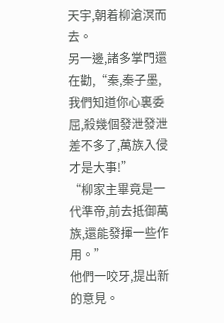天宇,朝着柳滄溟而去。
另一邊,諸多掌門還在勸,“秦,秦子墨,我們知道你心裏委屈,殺幾個發泄發泄差不多了,萬族入侵才是大事!”
“柳家主畢竟是一代準帝,前去抵御萬族,還能發揮一些作用。”
他們一咬牙,提出新的意見。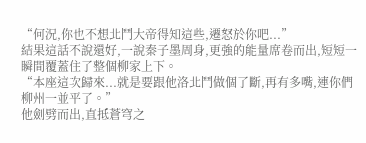“何況,你也不想北鬥大帝得知這些,遷怒於你吧...”
結果這話不說還好,一說秦子墨周身,更強的能量席卷而出,短短一瞬間覆蓋住了整個柳家上下。
“本座這次歸來...就是要跟他洛北鬥做個了斷,再有多嘴,連你們柳州一並平了。”
他劍劈而出,直抵蒼穹之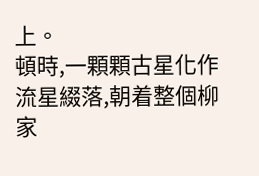上。
頓時,一顆顆古星化作流星綴落,朝着整個柳家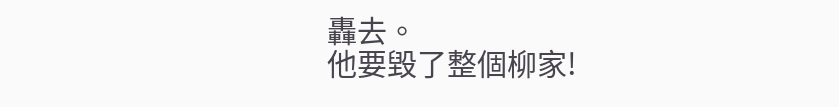轟去。
他要毀了整個柳家!